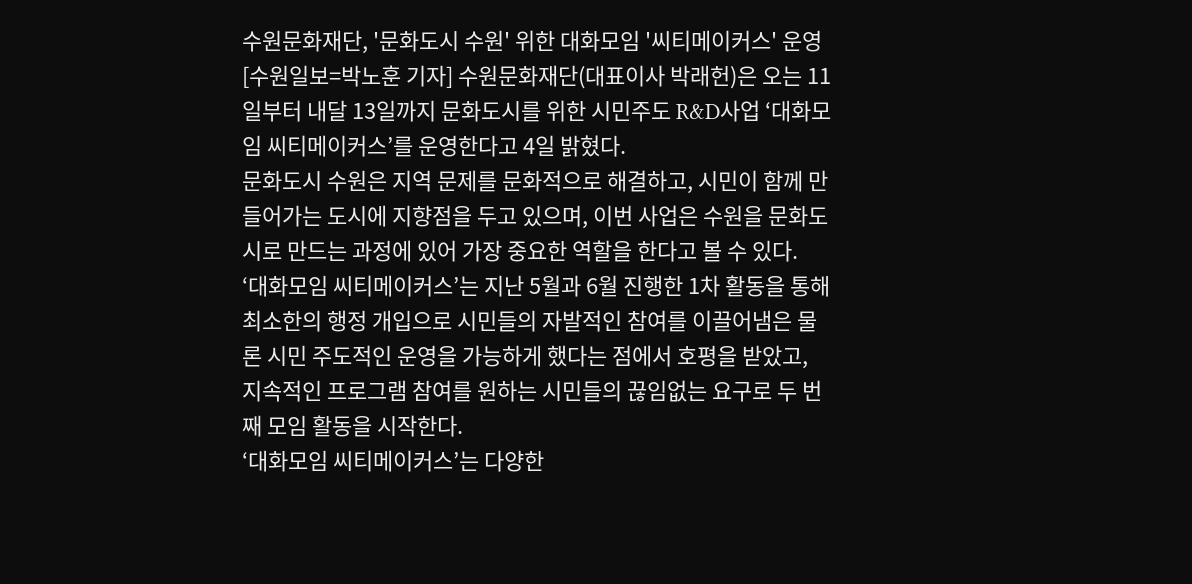수원문화재단, '문화도시 수원' 위한 대화모임 '씨티메이커스' 운영
[수원일보=박노훈 기자] 수원문화재단(대표이사 박래헌)은 오는 11일부터 내달 13일까지 문화도시를 위한 시민주도 R&D사업 ‘대화모임 씨티메이커스’를 운영한다고 4일 밝혔다.
문화도시 수원은 지역 문제를 문화적으로 해결하고, 시민이 함께 만들어가는 도시에 지향점을 두고 있으며, 이번 사업은 수원을 문화도시로 만드는 과정에 있어 가장 중요한 역할을 한다고 볼 수 있다.
‘대화모임 씨티메이커스’는 지난 5월과 6월 진행한 1차 활동을 통해 최소한의 행정 개입으로 시민들의 자발적인 참여를 이끌어냄은 물론 시민 주도적인 운영을 가능하게 했다는 점에서 호평을 받았고, 지속적인 프로그램 참여를 원하는 시민들의 끊임없는 요구로 두 번째 모임 활동을 시작한다.
‘대화모임 씨티메이커스’는 다양한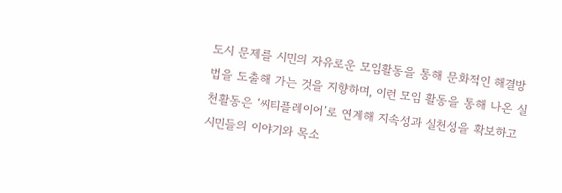도시 문제를 시민의 자유로운 모임활동을 통해 문화적인 해결방법을 도출해 가는 것을 지향하며, 이런 모임 활동을 통해 나온 실천활동은 ‘씨티플레이어’로 연계해 지속성과 실천성을 확보하고 시민들의 이야기와 목소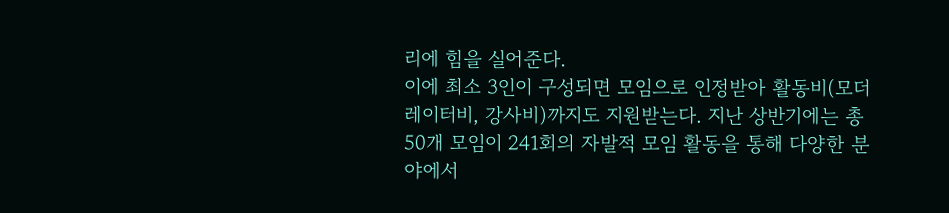리에 힘을 실어준다.
이에 최소 3인이 구성되면 모임으로 인정받아 활동비(모더레이터비, 강사비)까지도 지원받는다. 지난 상반기에는 총 50개 모임이 241회의 자발적 모임 활동을 통해 다양한 분야에서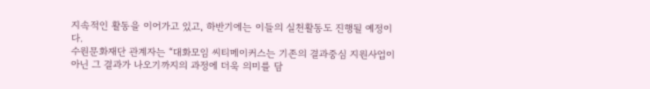지속적인 활동을 이어가고 있고, 하반기에는 이들의 실천활동도 진행될 예정이다.
수원문화재단 관계자는 “대화모임 씨티메이커스는 기존의 결과중심 지원사업이 아닌 그 결과가 나오기까지의 과정에 더욱 의미를 담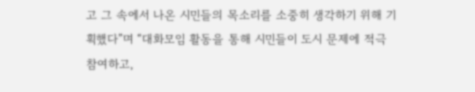고 그 속에서 나온 시민들의 목소리를 소중히 생각하기 위해 기획했다”며 “대화모임 활동을 통해 시민들이 도시 문제에 적극 참여하고,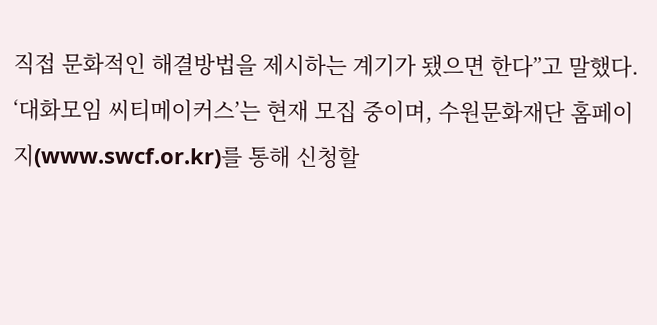직접 문화적인 해결방법을 제시하는 계기가 됐으면 한다”고 말했다.
‘대화모임 씨티메이커스’는 현재 모집 중이며, 수원문화재단 홈페이지(www.swcf.or.kr)를 통해 신청할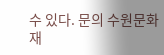수 있다. 문의 수원문화재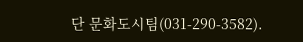단 문화도시팀(031-290-3582).